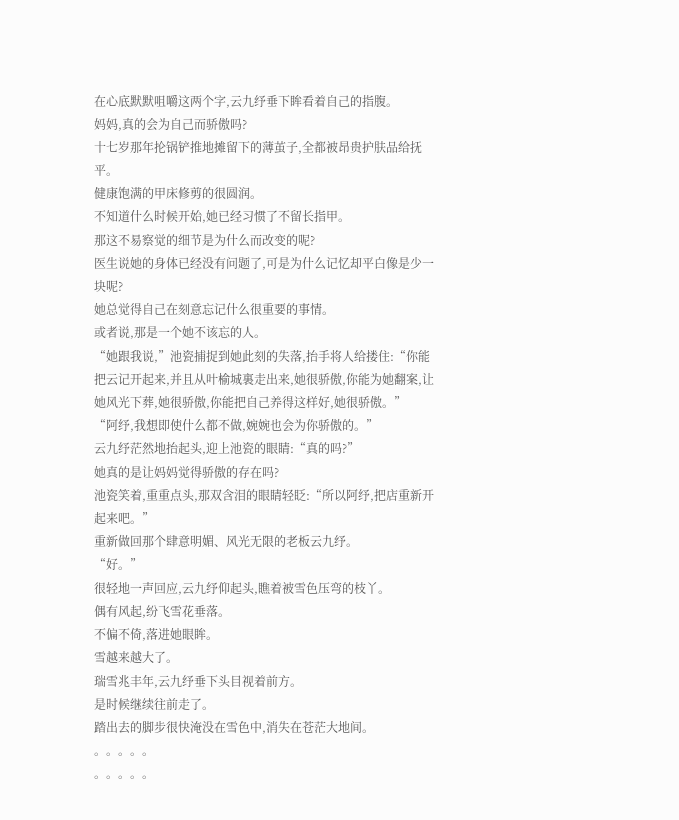在心底默默咀嚼这两个字,云九纾垂下眸看着自己的指腹。
妈妈,真的会为自己而骄傲吗?
十七岁那年抡锅铲推地摊留下的薄茧子,全都被昂贵护肤品给抚平。
健康饱满的甲床修剪的很圆润。
不知道什么时候开始,她已经习惯了不留长指甲。
那这不易察觉的细节是为什么而改变的呢?
医生说她的身体已经没有问题了,可是为什么记忆却平白像是少一块呢?
她总觉得自己在刻意忘记什么很重要的事情。
或者说,那是一个她不该忘的人。
“她跟我说,”池瓷捕捉到她此刻的失落,抬手将人给搂住:“你能把云记开起来,并且从叶榆城裏走出来,她很骄傲,你能为她翻案,让她风光下葬,她很骄傲,你能把自己养得这样好,她很骄傲。”
“阿纾,我想即使什么都不做,婉婉也会为你骄傲的。”
云九纾茫然地抬起头,迎上池瓷的眼睛:“真的吗?”
她真的是让妈妈觉得骄傲的存在吗?
池瓷笑着,重重点头,那双含泪的眼睛轻眨:“所以阿纾,把店重新开起来吧。”
重新做回那个肆意明媚、风光无限的老板云九纾。
“好。”
很轻地一声回应,云九纾仰起头,瞧着被雪色压弯的枝丫。
偶有风起,纷飞雪花垂落。
不偏不倚,落进她眼眸。
雪越来越大了。
瑞雪兆丰年,云九纾垂下头目视着前方。
是时候继续往前走了。
踏出去的脚步很快淹没在雪色中,消失在苍茫大地间。
。。。。。
。。。。。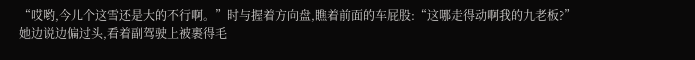“哎哟,今儿个这雪还是大的不行啊。”时与握着方向盘,瞧着前面的车屁股:“这哪走得动啊我的九老板?”
她边说边偏过头,看着副驾驶上被裹得毛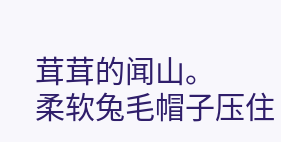茸茸的闻山。
柔软兔毛帽子压住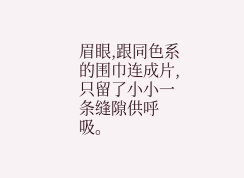眉眼,跟同色系的围巾连成片,只留了小小一条缝隙供呼吸。